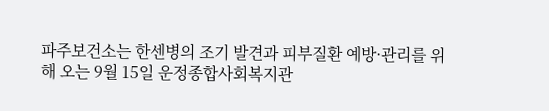파주보건소는 한센병의 조기 발견과 피부질환 예방·관리를 위해 오는 9월 15일 운정종합사회복지관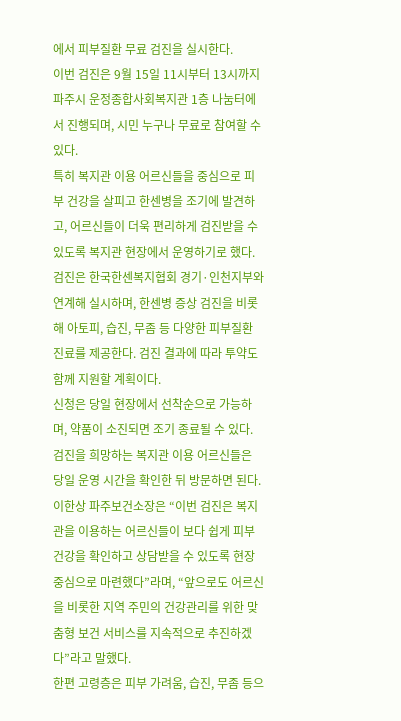에서 피부질환 무료 검진을 실시한다.
이번 검진은 9월 15일 11시부터 13시까지 파주시 운정종합사회복지관 1층 나눔터에서 진행되며, 시민 누구나 무료로 참여할 수 있다.
특히 복지관 이용 어르신들을 중심으로 피부 건강을 살피고 한센병을 조기에 발견하고, 어르신들이 더욱 편리하게 검진받을 수 있도록 복지관 현장에서 운영하기로 했다.
검진은 한국한센복지협회 경기·인천지부와 연계해 실시하며, 한센병 증상 검진을 비롯해 아토피, 습진, 무좀 등 다양한 피부질환 진료를 제공한다. 검진 결과에 따라 투약도 함께 지원할 계획이다.
신청은 당일 현장에서 선착순으로 가능하며, 약품이 소진되면 조기 종료될 수 있다. 검진을 희망하는 복지관 이용 어르신들은 당일 운영 시간을 확인한 뒤 방문하면 된다.
이한상 파주보건소장은 “이번 검진은 복지관을 이용하는 어르신들이 보다 쉽게 피부 건강을 확인하고 상담받을 수 있도록 현장 중심으로 마련했다”라며, “앞으로도 어르신을 비롯한 지역 주민의 건강관리를 위한 맞춤형 보건 서비스를 지속적으로 추진하겠다”라고 말했다.
한편 고령층은 피부 가려움, 습진, 무좀 등으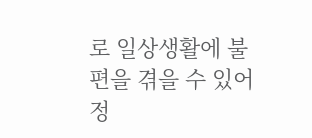로 일상생활에 불편을 겪을 수 있어 정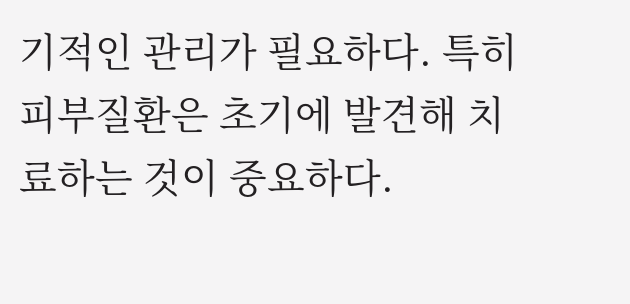기적인 관리가 필요하다. 특히 피부질환은 초기에 발견해 치료하는 것이 중요하다.